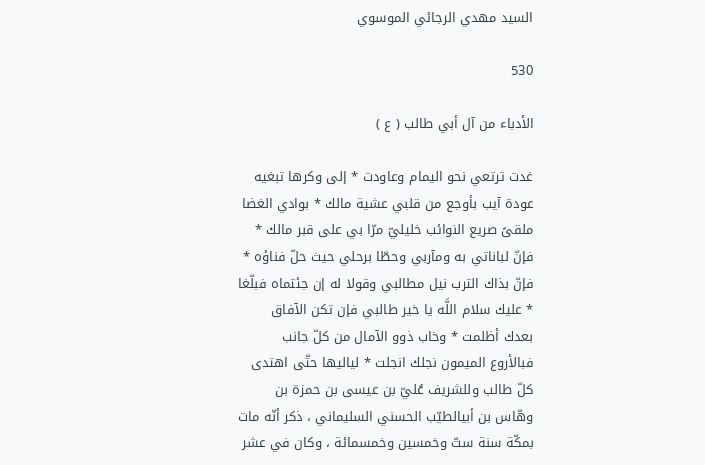السيد مهدي الرجائي الموسوي

530

الأدباء من آل أبي طالب ( ع )

غدت ترتعي نحو اليمام وعاودت * إلى وكرها تبغيه عودة آيب بأوجع من قلبي عشية مالك * بوادي الغضا ملقىً صريع النوائب خليليّ مرّا بي على قبر مالك * فإنّ لباناتي به ومآربي وحطّا برحلي حيث حلّ فناؤه * فإنّ بذاك الترب نيل مطالبي وقولا له إن جئتماه فبلّغا * عليك سلام اللَّه يا خير طالبي فإن تكن الآفاق بعدك أظلمت * وخاب ذوو الآمال من كلّ جانب فبالأروع الميمون نجلك انجلت * لياليها حتّى اهتدى كلّ طالب وللشريف عُليّ بن عيسى بن حمزة بن وهّاس بن أبيالطيّب الحسني السليماني ، ذكر أنّه مات بمكّة سنة ستّ وخمسين وخمسمائة ، وكان في عشر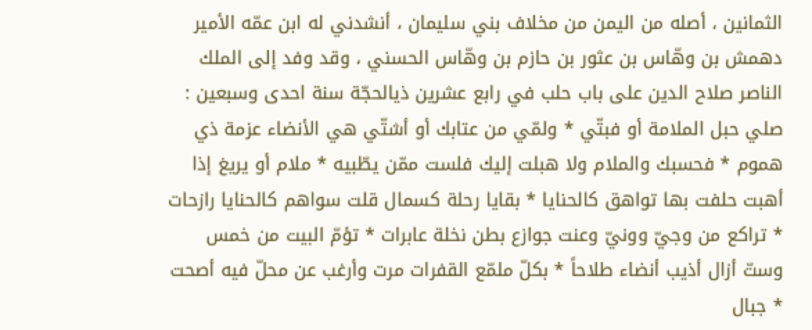الثمانين ، أصله من اليمن من مخلاف بني سليمان ، أنشدني له ابن عمّه الأمير دهمش بن وهّاس بن عثور بن حازم بن وهّاس الحسني ، وقد وفد إلى الملك الناصر صلاح الدين على باب حلب في رابع عشرين ذيالحجّة سنة احدى وسبعين : صلي حبل الملامة أو فبتّي * ولمّي من عتابك أو أشتّي هي الأنضاء عزمة ذي هموم * فحسبك والملام ولا هبلت إليك فلست ممّن يطّبيه * ملام أو يريغ إذا أهبت حلفت بها تواهق كالحنايا * بقايا رحلة كسمال قلت سواهم كالحنايا رازحات * تراكع من وجيّ وونيّ وعنت جوازع بطن نخلة عابرات * تؤمّ البيت من خمس وستّ أزال أذيب أنضاء طلاحاً * بكلّ ملمّع القفرات مرت وأرغب عن محلّ فيه أصحت * جبال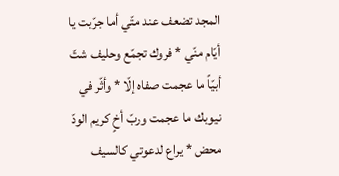المجد تضعف عند متّي أما جرّبت يا أيّام منّي * فروك تجمّع وحليف شتّ أبيّاً ما عجمت صفاه إلّا * وأثّر في نيوبك ما عجمت وربّ أخٍ كريم الودّ محض * يراع لدعوتي كالسيف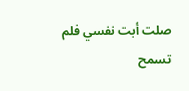صلت أبت نفسي فلم تسمح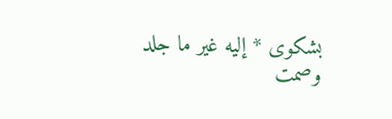بشكوى * إليه غير ما جلد وصمت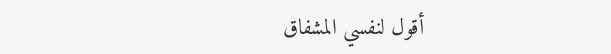أقول لنفسي المشفاق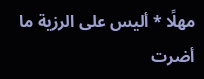مهلًا * أليس على الرزية ما أضرت